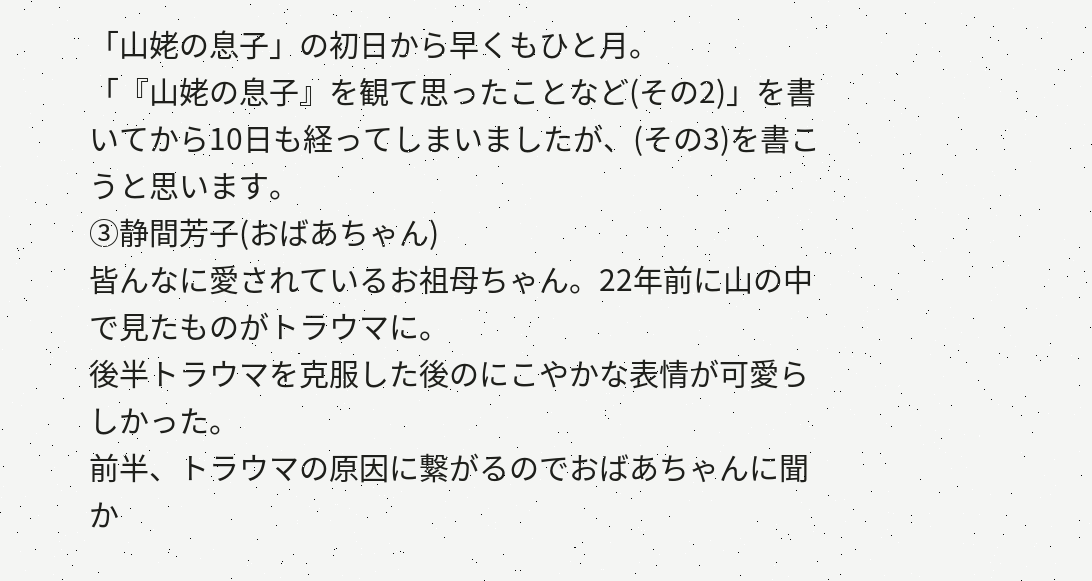「山姥の息子」の初日から早くもひと月。
「『山姥の息子』を観て思ったことなど(その2)」を書いてから10日も経ってしまいましたが、(その3)を書こうと思います。
③静間芳子(おばあちゃん)
皆んなに愛されているお祖母ちゃん。22年前に山の中で見たものがトラウマに。
後半トラウマを克服した後のにこやかな表情が可愛らしかった。
前半、トラウマの原因に繋がるのでおばあちゃんに聞か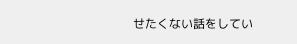せたくない話をしてい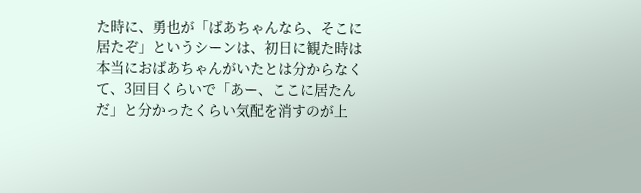た時に、勇也が「ばあちゃんなら、そこに居たぞ」というシーンは、初日に観た時は本当におばあちゃんがいたとは分からなくて、3回目くらいで「あー、ここに居たんだ」と分かったくらい気配を消すのが上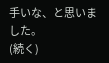手いな、と思いました。
(続く)